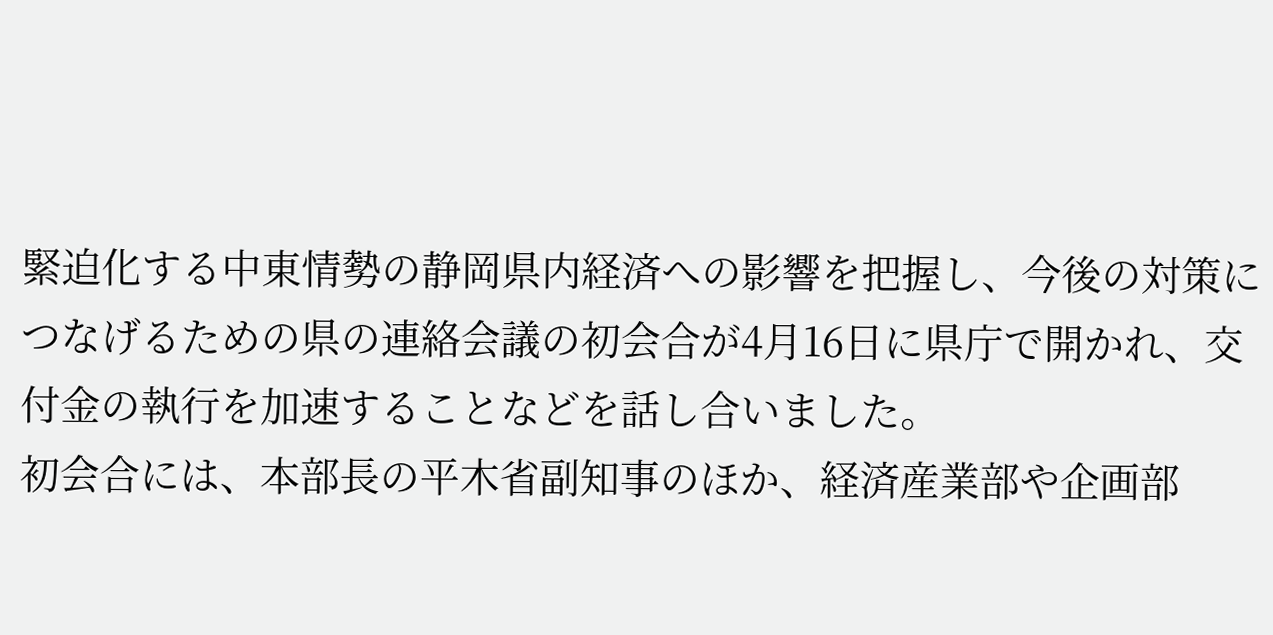緊迫化する中東情勢の静岡県内経済への影響を把握し、今後の対策につなげるための県の連絡会議の初会合が4月16日に県庁で開かれ、交付金の執行を加速することなどを話し合いました。
初会合には、本部長の平木省副知事のほか、経済産業部や企画部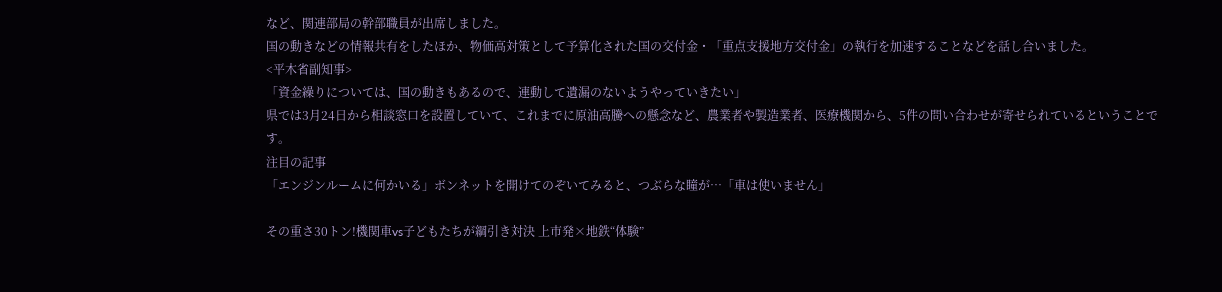など、関連部局の幹部職員が出席しました。
国の動きなどの情報共有をしたほか、物価高対策として予算化された国の交付金・「重点支援地方交付金」の執行を加速することなどを話し合いました。
<平木省副知事>
「資金繰りについては、国の動きもあるので、連動して遺漏のないようやっていきたい」
県では3月24日から相談窓口を設置していて、これまでに原油高騰への懸念など、農業者や製造業者、医療機関から、5件の問い合わせが寄せられているということです。
注目の記事
「エンジンルームに何かいる」ボンネットを開けてのぞいてみると、つぶらな瞳が…「車は使いません」

その重さ30トン!機関車vs子どもたちが綱引き対決 上市発×地鉄“体験”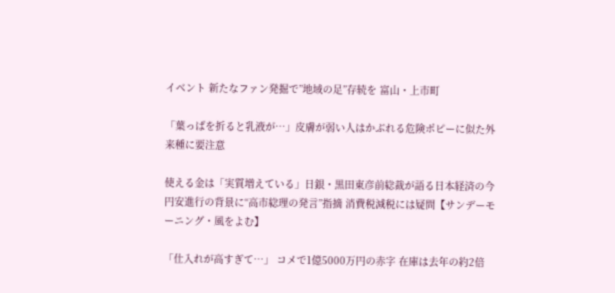イベント 新たなファン発掘で”地域の足”存続を 富山・上市町

「葉っぱを折ると乳液が…」皮膚が弱い人はかぶれる危険ポピーに似た外来種に要注意

使える金は「実質増えている」日銀・黒田東彦前総裁が語る日本経済の今 円安進行の背景に“高市総理の発言”指摘 消費税減税には疑問【サンデーモーニング・風をよむ】

「仕入れが高すぎて…」 コメで1億5000万円の赤字 在庫は去年の約2倍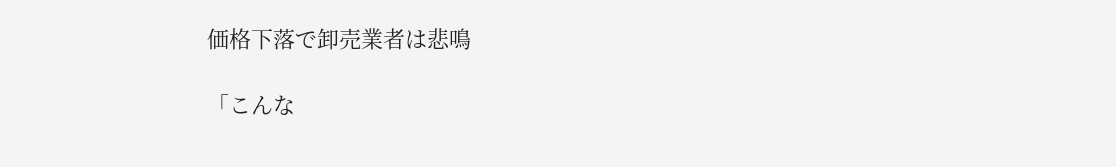価格下落で卸売業者は悲鳴

「こんな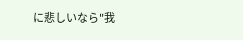に悲しいなら"我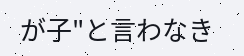が子"と言わなき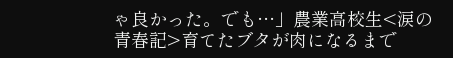ゃ良かった。でも…」農業高校生<涙の青春記>育てたブタが肉になるまで